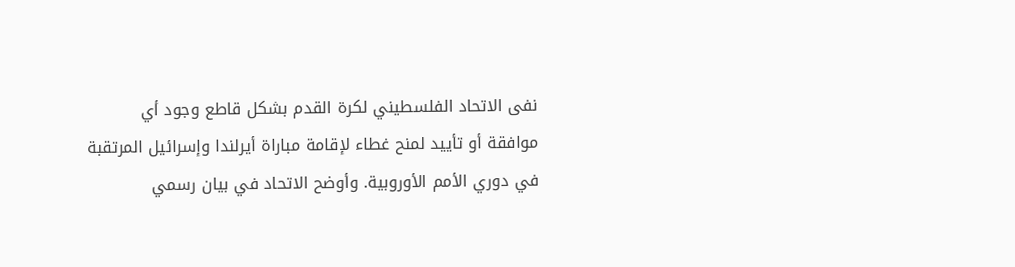نفى الاتحاد الفلسطيني لكرة القدم بشكل قاطع وجود أي موافقة أو تأييد لمنح غطاء لإقامة مباراة أيرلندا وإسرائيل المرتقبة في دوري الأمم الأوروبية. وأوضح الاتحاد في بيان رسمي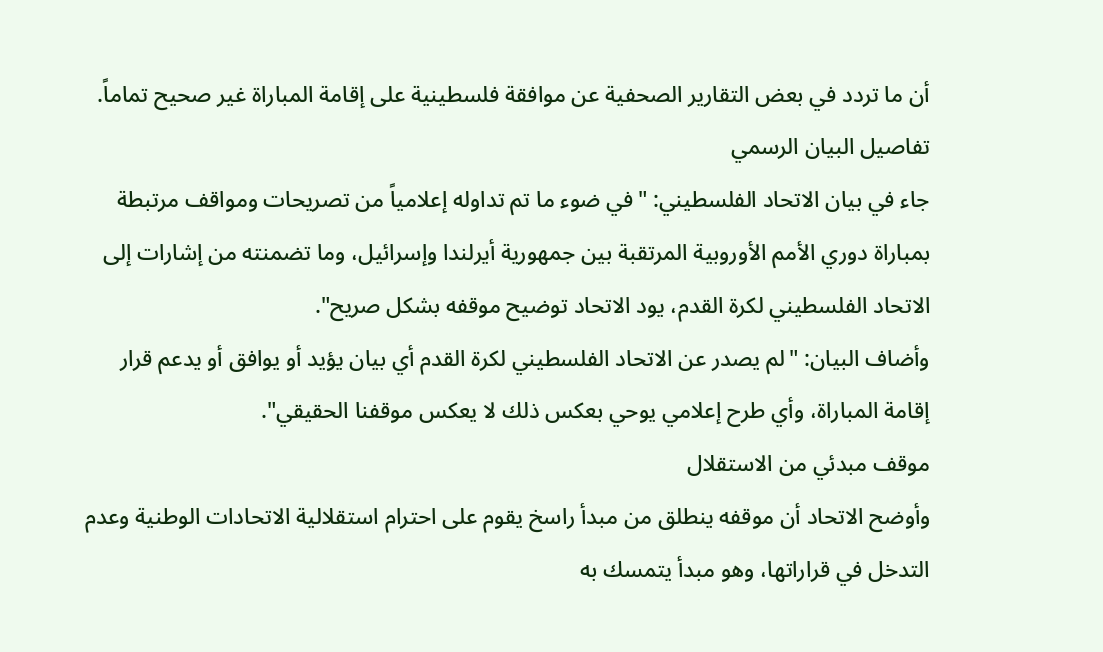أن ما تردد في بعض التقارير الصحفية عن موافقة فلسطينية على إقامة المباراة غير صحيح تماماً.
تفاصيل البيان الرسمي
جاء في بيان الاتحاد الفلسطيني: "في ضوء ما تم تداوله إعلامياً من تصريحات ومواقف مرتبطة بمباراة دوري الأمم الأوروبية المرتقبة بين جمهورية أيرلندا وإسرائيل، وما تضمنته من إشارات إلى الاتحاد الفلسطيني لكرة القدم، يود الاتحاد توضيح موقفه بشكل صريح".
وأضاف البيان: "لم يصدر عن الاتحاد الفلسطيني لكرة القدم أي بيان يؤيد أو يوافق أو يدعم قرار إقامة المباراة، وأي طرح إعلامي يوحي بعكس ذلك لا يعكس موقفنا الحقيقي".
موقف مبدئي من الاستقلال
وأوضح الاتحاد أن موقفه ينطلق من مبدأ راسخ يقوم على احترام استقلالية الاتحادات الوطنية وعدم التدخل في قراراتها، وهو مبدأ يتمسك به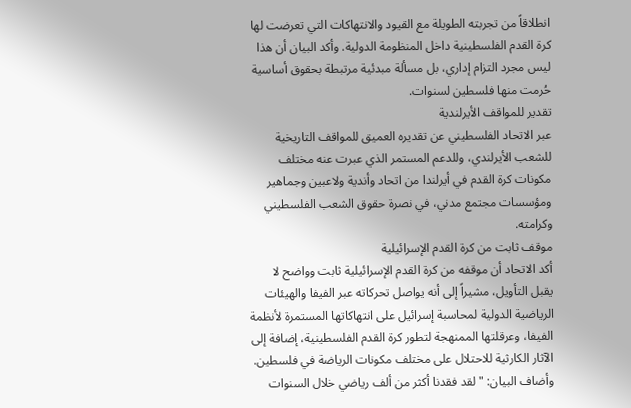انطلاقاً من تجربته الطويلة مع القيود والانتهاكات التي تعرضت لها كرة القدم الفلسطينية داخل المنظومة الدولية. وأكد البيان أن هذا ليس مجرد التزام إداري، بل مسألة مبدئية مرتبطة بحقوق أساسية حُرمت منها فلسطين لسنوات.
تقدير للمواقف الأيرلندية
عبر الاتحاد الفلسطيني عن تقديره العميق للمواقف التاريخية للشعب الأيرلندي، وللدعم المستمر الذي عبرت عنه مختلف مكونات كرة القدم في أيرلندا من اتحاد وأندية ولاعبين وجماهير ومؤسسات مجتمع مدني، في نصرة حقوق الشعب الفلسطيني وكرامته.
موقف ثابت من كرة القدم الإسرائيلية
أكد الاتحاد أن موقفه من كرة القدم الإسرائيلية ثابت وواضح لا يقبل التأويل، مشيراً إلى أنه يواصل تحركاته عبر الفيفا والهيئات الرياضية الدولية لمحاسبة إسرائيل على انتهاكاتها المستمرة لأنظمة الفيفا، وعرقلتها الممنهجة لتطور كرة القدم الفلسطينية، إضافة إلى الآثار الكارثية للاحتلال على مختلف مكونات الرياضة في فلسطين.
وأضاف البيان: "لقد فقدنا أكثر من ألف رياضي خلال السنوات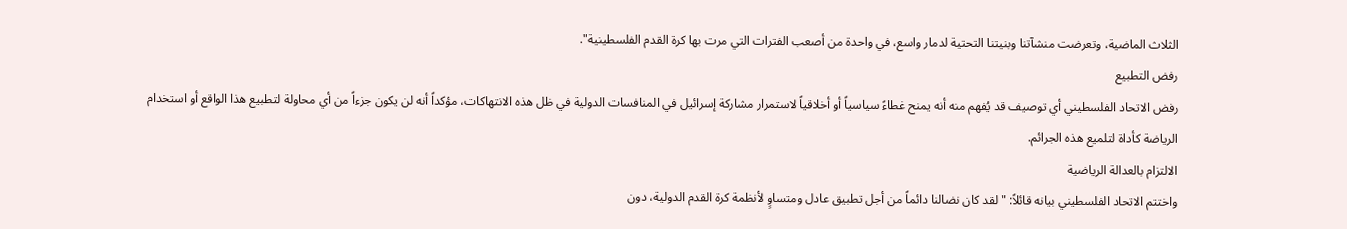الثلاث الماضية، وتعرضت منشآتنا وبنيتنا التحتية لدمار واسع، في واحدة من أصعب الفترات التي مرت بها كرة القدم الفلسطينية".
رفض التطبيع
رفض الاتحاد الفلسطيني أي توصيف قد يُفهم منه أنه يمنح غطاءً سياسياً أو أخلاقياً لاستمرار مشاركة إسرائيل في المنافسات الدولية في ظل هذه الانتهاكات، مؤكداً أنه لن يكون جزءاً من أي محاولة لتطبيع هذا الواقع أو استخدام الرياضة كأداة لتلميع هذه الجرائم.
الالتزام بالعدالة الرياضية
واختتم الاتحاد الفلسطيني بيانه قائلاً: "لقد كان نضالنا دائماً من أجل تطبيق عادل ومتساوٍ لأنظمة كرة القدم الدولية، دون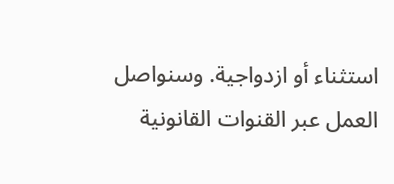استثناء أو ازدواجية. وسنواصل العمل عبر القنوات القانونية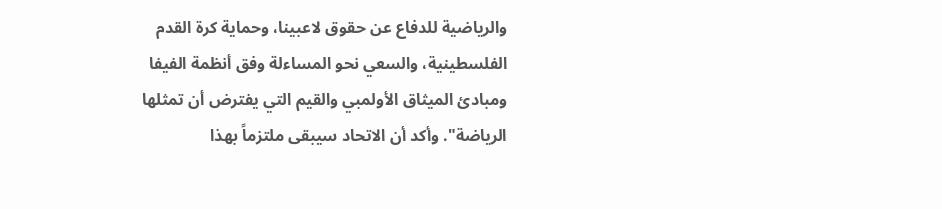والرياضية للدفاع عن حقوق لاعبينا، وحماية كرة القدم الفلسطينية، والسعي نحو المساءلة وفق أنظمة الفيفا ومبادئ الميثاق الأولمبي والقيم التي يفترض أن تمثلها الرياضة". وأكد أن الاتحاد سيبقى ملتزماً بهذا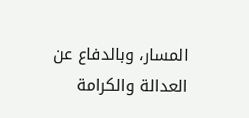المسار، وبالدفاع عن العدالة والكرامة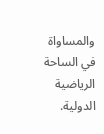والمساواة في الساحة الرياضية الدولية.